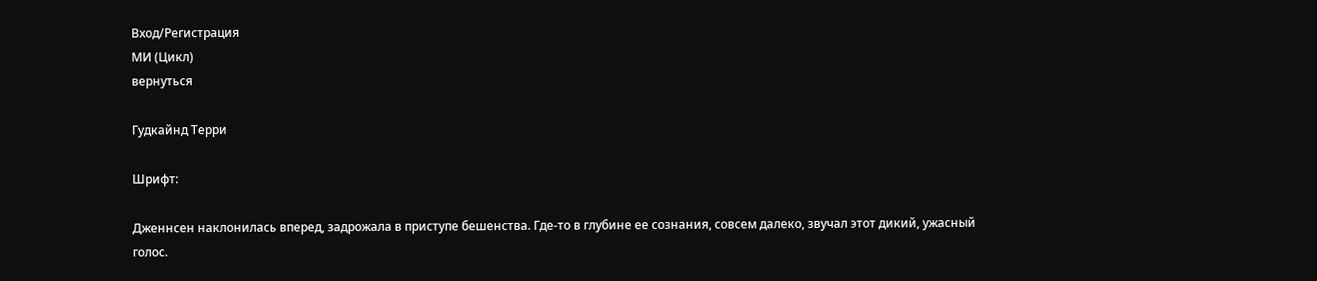Вход/Регистрация
МИ (Цикл)
вернуться

Гудкайнд Терри

Шрифт:

Дженнсен наклонилась вперед, задрожала в приступе бешенства. Где-то в глубине ее сознания, совсем далеко, звучал этот дикий, ужасный голос.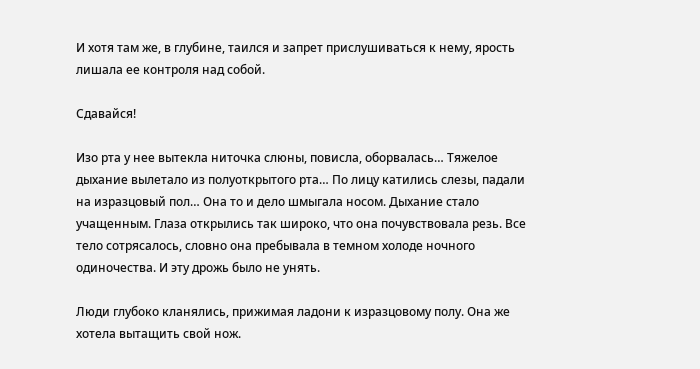И хотя там же, в глубине, таился и запрет прислушиваться к нему, ярость лишала ее контроля над собой.

Сдавайся!

Изо рта у нее вытекла ниточка слюны, повисла, оборвалась… Тяжелое дыхание вылетало из полуоткрытого рта… По лицу катились слезы, падали на изразцовый пол… Она то и дело шмыгала носом. Дыхание стало учащенным. Глаза открылись так широко, что она почувствовала резь. Все тело сотрясалось, словно она пребывала в темном холоде ночного одиночества. И эту дрожь было не унять.

Люди глубоко кланялись, прижимая ладони к изразцовому полу. Она же хотела вытащить свой нож.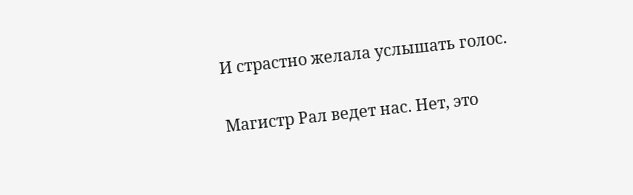И страстно желала услышать голос.

Магистр Рал ведет нас. Нет, это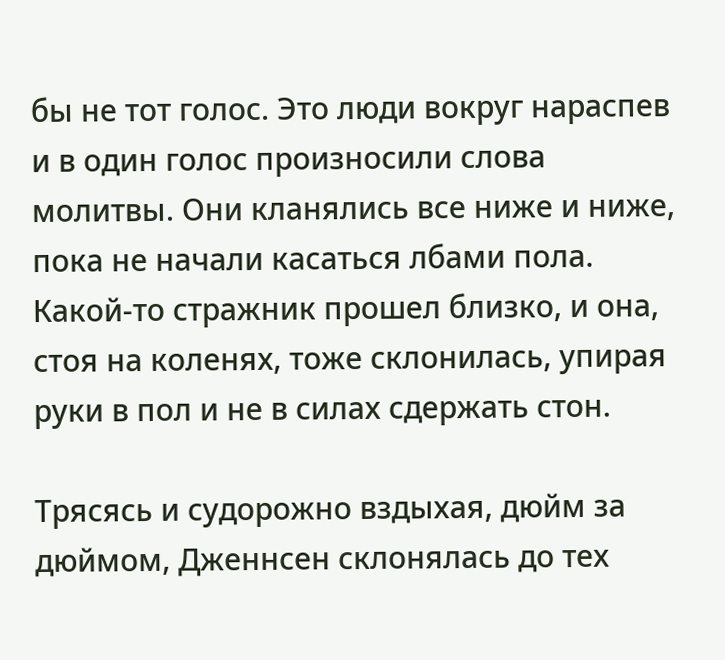бы не тот голос. Это люди вокруг нараспев и в один голос произносили слова молитвы. Они кланялись все ниже и ниже, пока не начали касаться лбами пола. Какой-то стражник прошел близко, и она, стоя на коленях, тоже склонилась, упирая руки в пол и не в силах сдержать стон.

Трясясь и судорожно вздыхая, дюйм за дюймом, Дженнсен склонялась до тех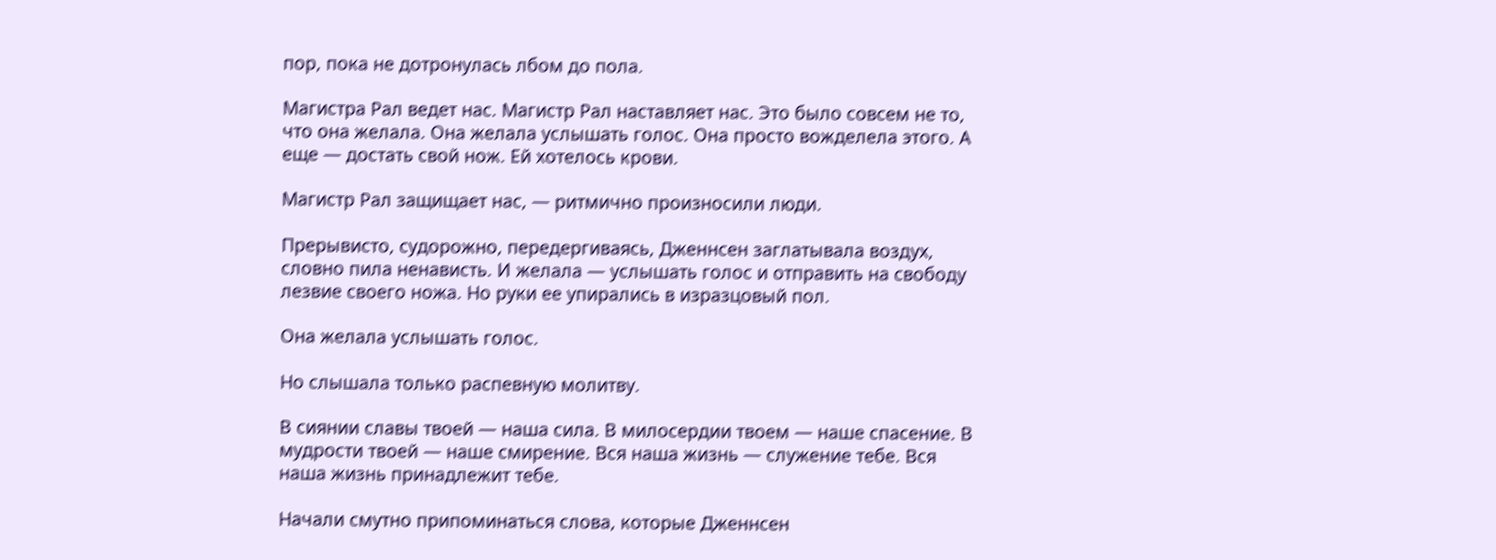пор, пока не дотронулась лбом до пола.

Магистра Рал ведет нас. Магистр Рал наставляет нас. Это было совсем не то, что она желала. Она желала услышать голос. Она просто вожделела этого. А еще — достать свой нож. Ей хотелось крови.

Магистр Рал защищает нас, — ритмично произносили люди.

Прерывисто, судорожно, передергиваясь, Дженнсен заглатывала воздух, словно пила ненависть. И желала — услышать голос и отправить на свободу лезвие своего ножа. Но руки ее упирались в изразцовый пол.

Она желала услышать голос.

Но слышала только распевную молитву.

В сиянии славы твоей — наша сила. В милосердии твоем — наше спасение. В мудрости твоей — наше смирение. Вся наша жизнь — служение тебе. Вся наша жизнь принадлежит тебе.

Начали смутно припоминаться слова, которые Дженнсен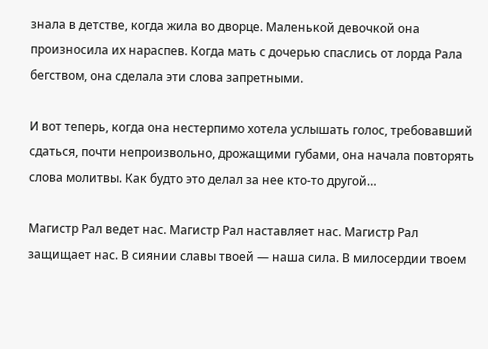знала в детстве, когда жила во дворце. Маленькой девочкой она произносила их нараспев. Когда мать с дочерью спаслись от лорда Рала бегством, она сделала эти слова запретными.

И вот теперь, когда она нестерпимо хотела услышать голос, требовавший сдаться, почти непроизвольно, дрожащими губами, она начала повторять слова молитвы. Как будто это делал за нее кто-то другой…

Магистр Рал ведет нас. Магистр Рал наставляет нас. Магистр Рал защищает нас. В сиянии славы твоей — наша сила. В милосердии твоем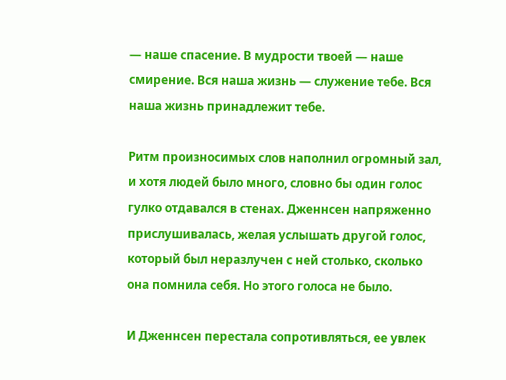— наше спасение. В мудрости твоей — наше смирение. Вся наша жизнь — служение тебе. Вся наша жизнь принадлежит тебе.

Ритм произносимых слов наполнил огромный зал, и хотя людей было много, словно бы один голос гулко отдавался в стенах. Дженнсен напряженно прислушивалась, желая услышать другой голос, который был неразлучен с ней столько, сколько она помнила себя. Но этого голоса не было.

И Дженнсен перестала сопротивляться, ее увлек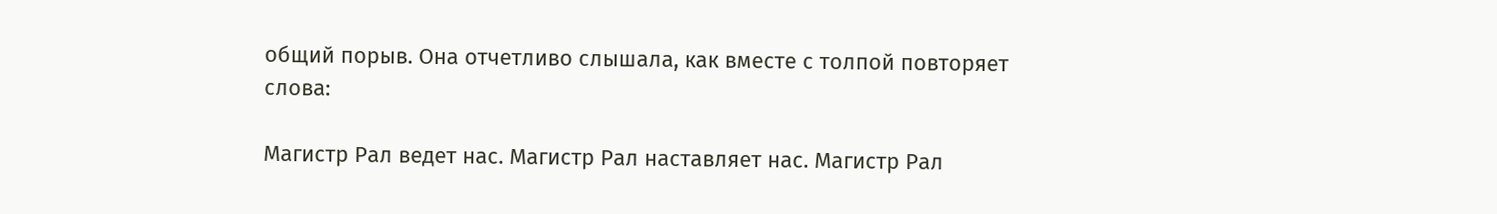общий порыв. Она отчетливо слышала, как вместе с толпой повторяет слова:

Магистр Рал ведет нас. Магистр Рал наставляет нас. Магистр Рал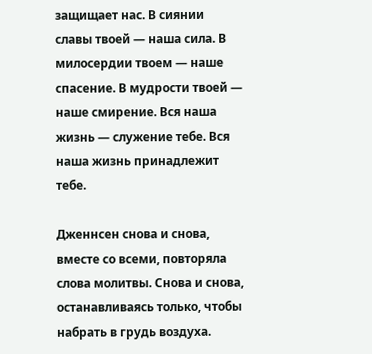защищает нас. В сиянии славы твоей — наша сила. В милосердии твоем — наше спасение. В мудрости твоей — наше смирение. Вся наша жизнь — служение тебе. Вся наша жизнь принадлежит тебе.

Дженнсен снова и снова, вместе со всеми, повторяла слова молитвы. Снова и снова, останавливаясь только, чтобы набрать в грудь воздуха.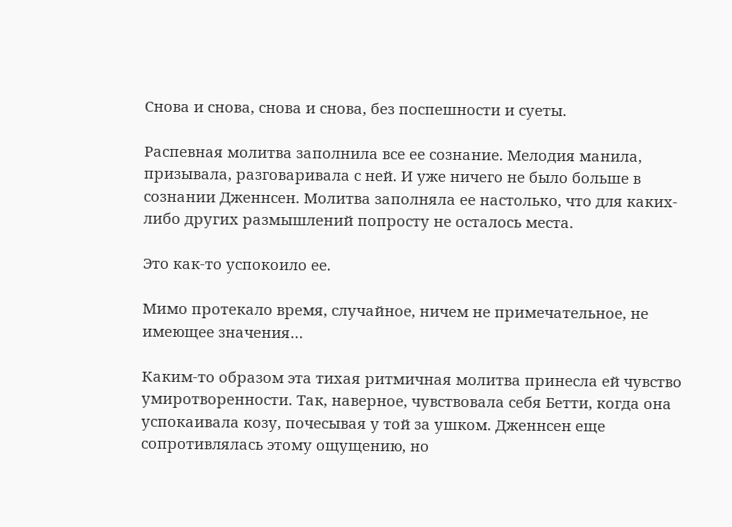Снова и снова, снова и снова, без поспешности и суеты.

Распевная молитва заполнила все ее сознание. Мелодия манила, призывала, разговаривала с ней. И уже ничего не было больше в сознании Дженнсен. Молитва заполняла ее настолько, что для каких-либо других размышлений попросту не осталось места.

Это как-то успокоило ее.

Мимо протекало время, случайное, ничем не примечательное, не имеющее значения…

Каким-то образом эта тихая ритмичная молитва принесла ей чувство умиротворенности. Так, наверное, чувствовала себя Бетти, когда она успокаивала козу, почесывая у той за ушком. Дженнсен еще сопротивлялась этому ощущению, но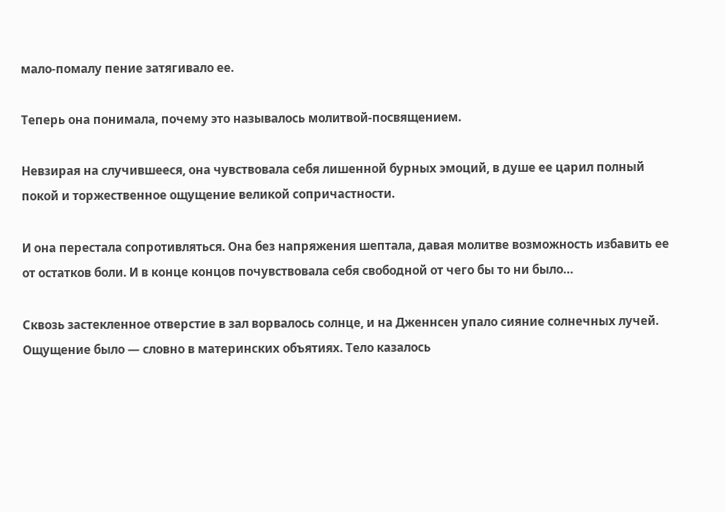мало-помалу пение затягивало ее.

Теперь она понимала, почему это называлось молитвой-посвящением.

Невзирая на случившееся, она чувствовала себя лишенной бурных эмоций, в душе ее царил полный покой и торжественное ощущение великой сопричастности.

И она перестала сопротивляться. Она без напряжения шептала, давая молитве возможность избавить ее от остатков боли. И в конце концов почувствовала себя свободной от чего бы то ни было…

Сквозь застекленное отверстие в зал ворвалось солнце, и на Дженнсен упало сияние солнечных лучей. Ощущение было — словно в материнских объятиях. Тело казалось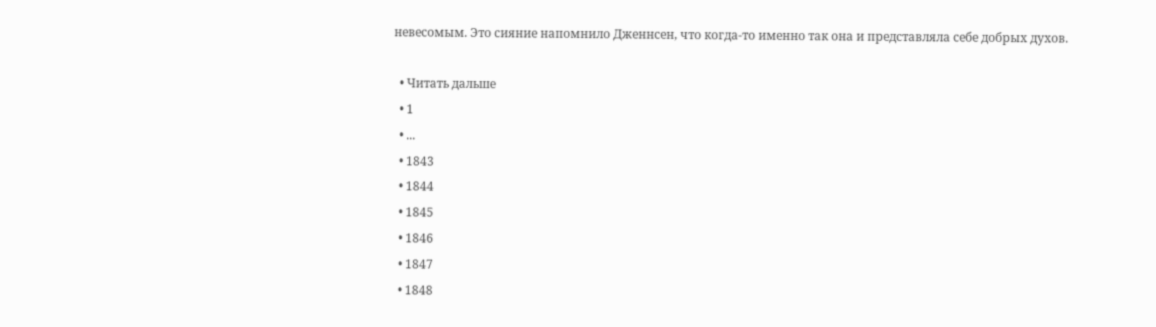невесомым. Это сияние напомнило Дженнсен, что когда-то именно так она и представляла себе добрых духов.

  • Читать дальше
  • 1
  • ...
  • 1843
  • 1844
  • 1845
  • 1846
  • 1847
  • 1848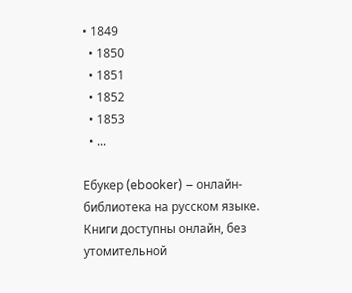• 1849
  • 1850
  • 1851
  • 1852
  • 1853
  • ...

Ебукер (ebooker) – онлайн-библиотека на русском языке. Книги доступны онлайн, без утомительной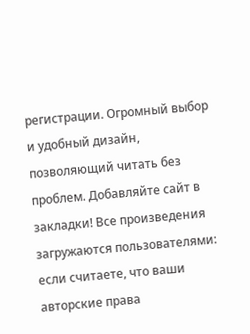регистрации. Огромный выбор и удобный дизайн, позволяющий читать без проблем. Добавляйте сайт в закладки! Все произведения загружаются пользователями: если считаете, что ваши авторские права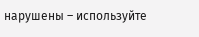нарушены – используйте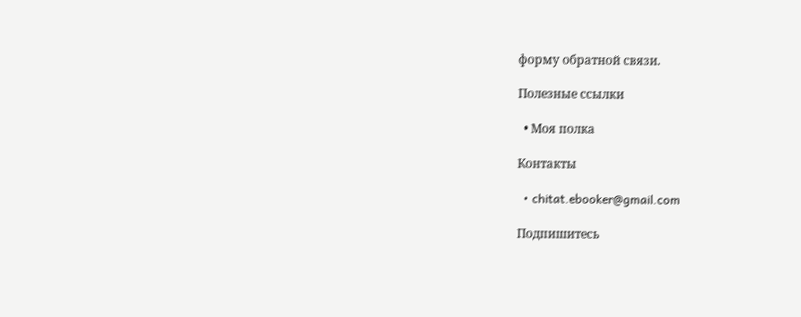форму обратной связи.

Полезные ссылки

  • Моя полка

Контакты

  • chitat.ebooker@gmail.com

Подпишитесь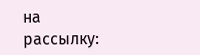на рассылку: